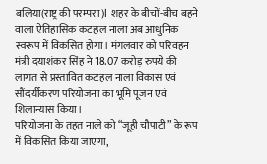बलिया(राष्ट्र की परम्परा)l शहर के बीचों-बीच बहने वाला ऐतिहासिक कटहल नाला अब आधुनिक स्वरूप में विकसित होगा। मंगलवार को परिवहन मंत्री दयाशंकर सिंह ने 18.07 करोड़ रुपये की लागत से प्रस्तावित कटहल नाला विकास एवं सौंदर्यीकरण परियोजना का भूमि पूजन एवं शिलान्यास किया।
परियोजना के तहत नाले को “जूही चौपाटी” के रूप में विकसित किया जाएगा,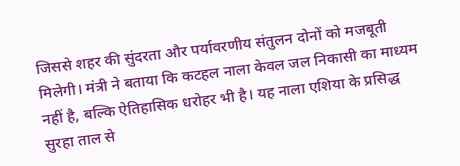जिससे शहर की सुंदरता और पर्यावरणीय संतुलन दोनों को मजबूती मिलेगी। मंत्री ने बताया कि कटहल नाला केवल जल निकासी का माध्यम नहीं है, बल्कि ऐतिहासिक धरोहर भी है। यह नाला एशिया के प्रसिद्ध सुरहा ताल से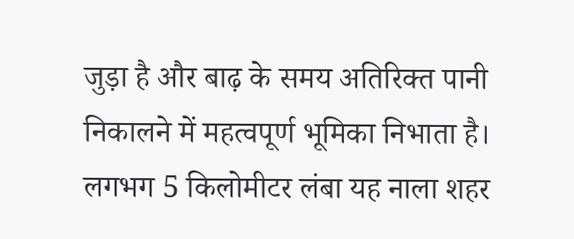जुड़ा है और बाढ़ के समय अतिरिक्त पानी निकालने में महत्वपूर्ण भूमिका निभाता है।
लगभग 5 किलोमीटर लंबा यह नाला शहर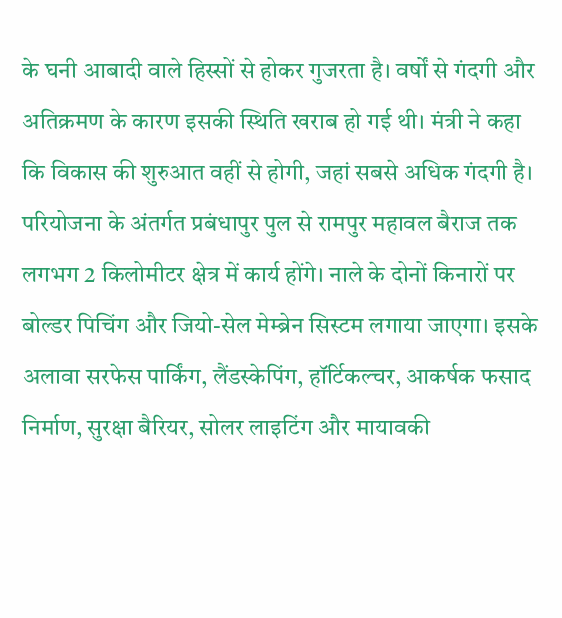के घनी आबादी वाले हिस्सों से होकर गुजरता है। वर्षों से गंदगी और अतिक्रमण के कारण इसकी स्थिति खराब हो गई थी। मंत्री ने कहा कि विकास की शुरुआत वहीं से होगी, जहां सबसे अधिक गंदगी है।
परियोजना के अंतर्गत प्रबंधापुर पुल से रामपुर महावल बैराज तक लगभग 2 किलोमीटर क्षेत्र में कार्य होंगे। नाले के दोनों किनारों पर बोल्डर पिचिंग और जियो-सेल मेम्ब्रेन सिस्टम लगाया जाएगा। इसके अलावा सरफेस पार्किंग, लैंडस्केपिंग, हॉर्टिकल्चर, आकर्षक फसाद निर्माण, सुरक्षा बैरियर, सोलर लाइटिंग और मायावकी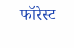फॉरेस्ट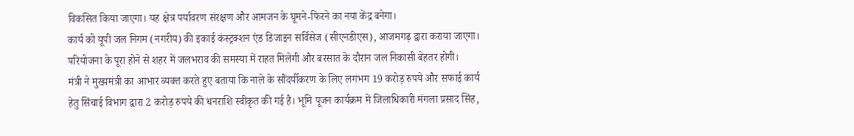विकसित किया जाएगा। यह क्षेत्र पर्यावरण संरक्षण और आमजन के घूमने-फिरने का नया केंद्र बनेगा।
कार्य को यूपी जल निगम (नगरीय) की इकाई कंस्ट्रक्शन एंड डिजाइन सर्विसेज (सीएनडीएस), आजमगढ़ द्वारा कराया जाएगा। परियोजना के पूरा होने से शहर में जलभराव की समस्या में राहत मिलेगी और बरसात के दौरान जल निकासी बेहतर होगी।
मंत्री ने मुख्यमंत्री का आभार व्यक्त करते हुए बताया कि नाले के सौंदर्यीकरण के लिए लगभग 19 करोड़ रुपये और सफाई कार्य हेतु सिंचाई विभाग द्वारा 2 करोड़ रुपये की धनराशि स्वीकृत की गई है। भूमि पूजन कार्यक्रम में जिलाधिकारी मंगला प्रसाद सिंह,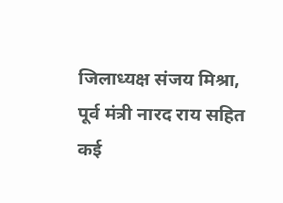जिलाध्यक्ष संजय मिश्रा, पूर्व मंत्री नारद राय सहित कई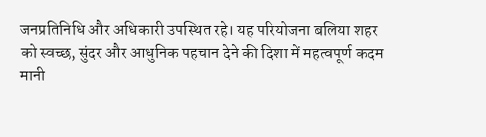जनप्रतिनिधि और अधिकारी उपस्थित रहे। यह परियोजना बलिया शहर को स्वच्छ, सुंदर और आधुनिक पहचान देने की दिशा में महत्वपूर्ण कदम मानी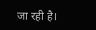जा रही है।